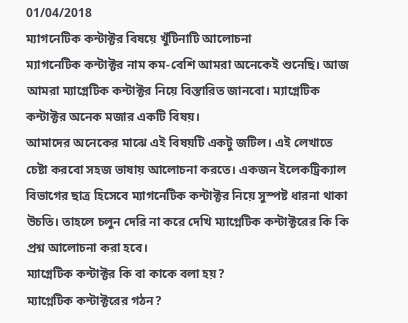01/04/2018
ম্যাগনেটিক কন্টাক্টর বিষয়ে খুঁটিনাটি আলোচনা
ম্যাগনেটিক কন্টাক্টর নাম কম-বেশি আমরা অনেকেই শুনেছি। আজ আমরা ম্যাগ্নেটিক কন্টাক্টর নিয়ে বিস্তারিত জানবো। ম্যাগ্নেটিক কন্টাক্টর অনেক মজার একটি বিষয়।
আমাদের অনেকের মাঝে এই বিষয়টি একটু জটিল। এই লেখাতে চেষ্টা করবো সহজ ভাষায় আলোচনা করতে। একজন ইলেকট্রিক্যাল বিভাগের ছাত্র হিসেবে ম্যাগনেটিক কন্টাক্টর নিয়ে সুস্পষ্ট ধারনা থাকা উচতি। তাহলে চলুন দেরি না করে দেখি ম্যাগ্নেটিক কন্টাক্টরের কি কি প্রশ্ন আলোচনা করা হবে।
ম্যাগ্নেটিক কন্টাক্টর কি বা কাকে বলা হয়?
ম্যাগ্নেটিক কন্টাক্টরের গঠন?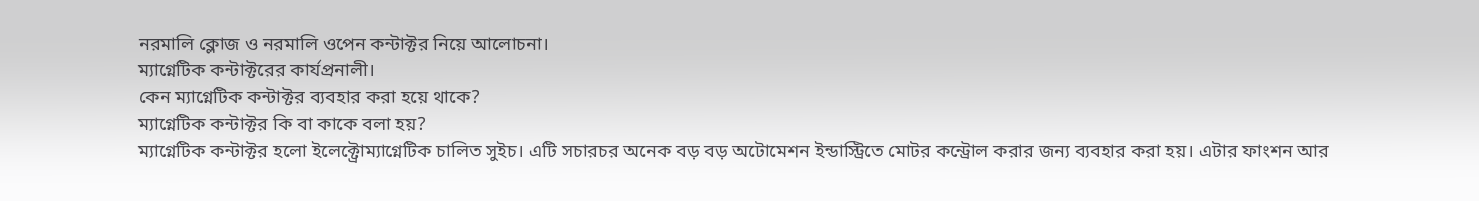নরমালি ক্লোজ ও নরমালি ওপেন কন্টাক্টর নিয়ে আলোচনা।
ম্যাগ্নেটিক কন্টাক্টরের কার্যপ্রনালী।
কেন ম্যাগ্নেটিক কন্টাক্টর ব্যবহার করা হয়ে থাকে?
ম্যাগ্নেটিক কন্টাক্টর কি বা কাকে বলা হয়?
ম্যাগ্নেটিক কন্টাক্টর হলো ইলেক্ট্রোম্যাগ্নেটিক চালিত সুইচ। এটি সচারচর অনেক বড় বড় অটোমেশন ইন্ডাস্ট্রিতে মোটর কন্ট্রোল করার জন্য ব্যবহার করা হয়। এটার ফাংশন আর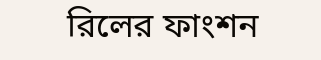রিলের ফাংশন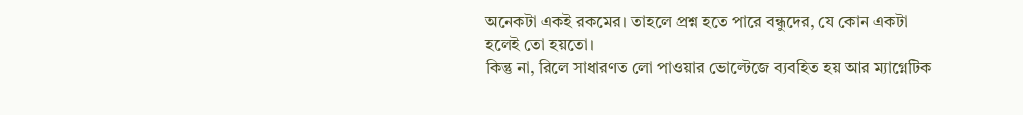অনেকটা একই রকমের। তাহলে প্রশ্ন হতে পারে বন্ধুদের, যে কোন একটা হলেই তো হয়তো।
কিন্তু না, রিলে সাধারণত লো পাওয়ার ভোল্টেজে ব্যবহিত হয় আর ম্যাগ্নেটিক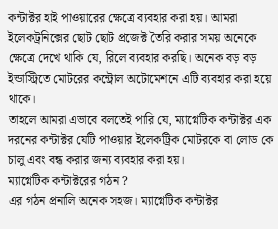কন্টাক্টর হাই পাওয়ারের ক্ষেত্রে ব্যবহার করা হয়। আমরা ইলেকট্রনিক্সের ছোট ছোট প্রজেক্ট তৈরি করার সময় অনেকে ক্ষেত্রে দেখে থাকি যে, রিলে ব্যবহার করছি। অনেক বড় বড় ইন্ডাস্ট্রিতে মোটরের কন্ট্রোল অটোমেশনে এটি ব্যবহার করা হয়ে থাকে।
তাহলে আমরা এভাবে বলতেই পারি যে, ম্যাগ্নেটিক কন্টাক্টর এক দরনের কন্টাক্টর যেটি পাওয়ার ইলেকট্রিক মোটরকে বা লোড কে চালু এবং বন্ধ করার জন্য ব্যবহার করা হয়।
ম্যাগ্নেটিক কন্টাক্টরের গঠন ?
এর গঠন প্রনালি অনেক সহজ। ম্যাগ্নেটিক কন্টাক্টর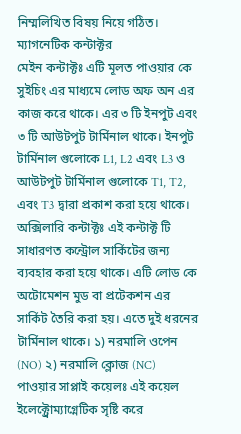নিম্মলিখিত বিষয় নিয়ে গঠিত।
ম্যাগনেটিক কন্টাক্টর
মেইন কন্টাক্টঃ এটি মূলত পাওয়ার কে সুইচিং এর মাধ্যমে লোড অফ অন এর কাজ করে থাকে। এর ৩ টি ইনপুট এবং ৩ টি আউটপুট টার্মিনাল থাকে। ইনপুট টার্মিনাল গুলোকে L1, L2 এবং L3 ও আউটপুট টার্মিনাল গুলোকে T1, T2, এবং T3 দ্বারা প্রকাশ করা হয়ে থাকে।
অক্সিলারি কন্টাক্টঃ এই কন্টাক্ট টি সাধারণত কন্ট্রোল সার্কিটের জন্য ব্যবহার করা হয়ে থাকে। এটি লোড কে অটোমেশন মুড বা প্রটেকশন এর সার্কিট তৈরি করা হয়। এতে দুই ধরনের টার্মিনাল থাকে। ১) নরমালি ওপেন (NO) ২) নরমালি ক্লোজ (NC)
পাওয়ার সাপ্লাই কয়েলঃ এই কয়েল ইলেক্ট্রোম্যাগ্নেটিক সৃষ্টি করে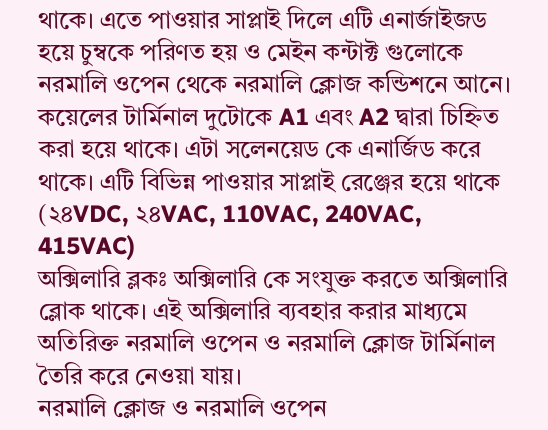থাকে। এতে পাওয়ার সাপ্লাই দিলে এটি এনার্জাইজড হয়ে চুম্বকে পরিণত হয় ও মেইন কন্টাক্ট গুলোকে নরমালি ওপেন থেকে নরমালি ক্লোজ কন্ডিশনে আনে। কয়েলের টার্মিনাল দুটোকে A1 এবং A2 দ্বারা চিহ্নিত করা হয়ে থাকে। এটা সলেনয়েড কে এনার্জিড করে থাকে। এটি বিভিন্ন পাওয়ার সাপ্লাই রেঞ্জের হয়ে থাকে (২৪VDC, ২৪VAC, 110VAC, 240VAC, 415VAC)
অক্সিলারি ব্লকঃ অক্সিলারি কে সংযুক্ত করতে অক্সিলারি ব্লোক থাকে। এই অক্সিলারি ব্যবহার করার মাধ্যমে অতিরিক্ত নরমালি ওপেন ও নরমালি ক্লোজ টার্মিনাল তৈরি করে নেওয়া যায়।
নরমালি ক্লোজ ও নরমালি ওপেন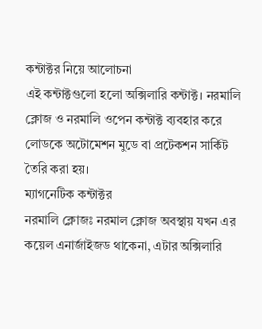কন্টাক্টর নিয়ে আলোচনা
এই কন্টাক্টগুলো হলো অক্সিলারি কন্টাক্ট। নরমালি ক্লোজ ও নরমালি ওপেন কন্টাক্ট ব্যবহার করে লোডকে অটোমেশন মুডে বা প্রটেকশন সার্কিট তৈরি করা হয়।
ম্যাগনেটিক কন্টাক্টর
নরমালি ক্লোজঃ নরমাল ক্লোজ অবস্থায় যখন এর কয়েল এনার্জাইজড থাকেনা, এটার অক্সিলারি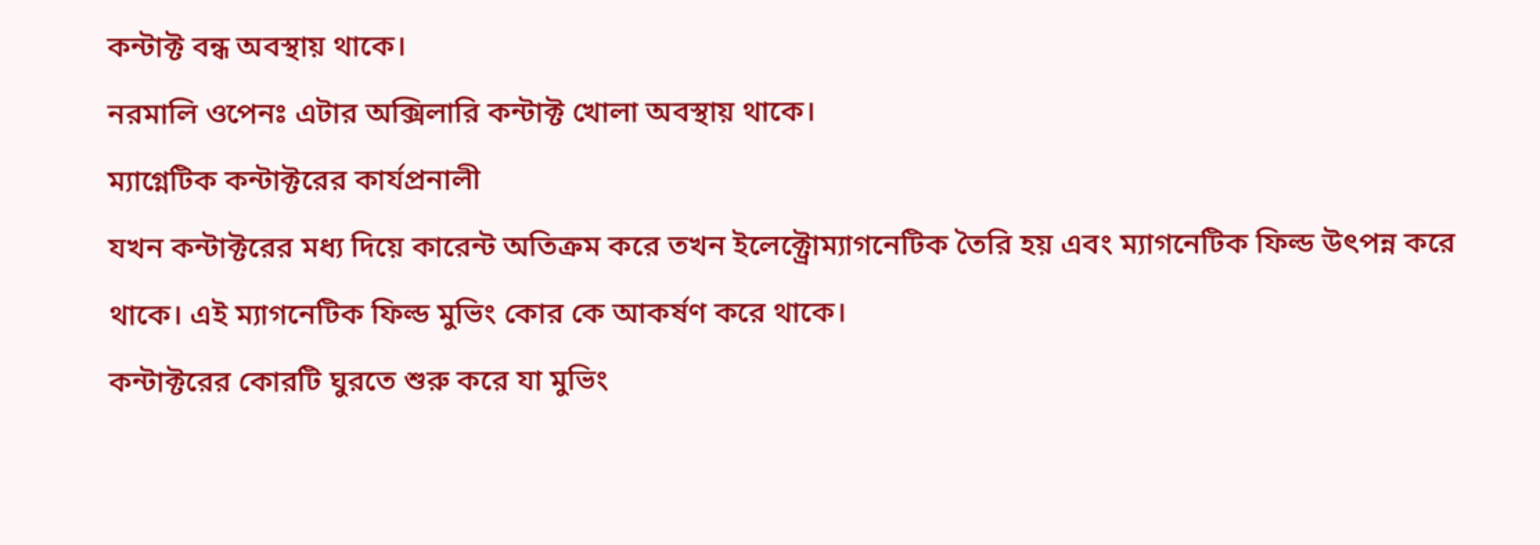কন্টাক্ট বন্ধ অবস্থায় থাকে।
নরমালি ওপেনঃ এটার অক্সিলারি কন্টাক্ট খোলা অবস্থায় থাকে।
ম্যাগ্নেটিক কন্টাক্টরের কার্যপ্রনালী
যখন কন্টাক্টরের মধ্য দিয়ে কারেন্ট অতিক্রম করে তখন ইলেক্ট্রোম্যাগনেটিক তৈরি হয় এবং ম্যাগনেটিক ফিল্ড উৎপন্ন করে থাকে। এই ম্যাগনেটিক ফিল্ড মুভিং কোর কে আকর্ষণ করে থাকে।
কন্টাক্টরের কোরটি ঘুরতে শুরু করে যা মুভিং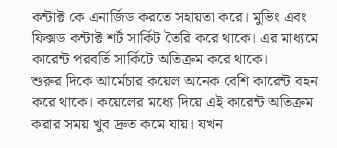কন্টাক্ট কে এনার্জিড করতে সহায়তা করে। মুভিং এবং ফিক্সড কন্টাক্ট শর্ট সার্কিট তৈরি করে থাকে। এর মাধ্যমে কারেন্ট পরবর্তি সার্কিটে অতিক্রম করে থাকে।
শুরুর দিকে আর্মেচার কয়েল অনেক বেশি কারেন্ট বহন করে থাকে। কয়েলের মধ্যে দিয়ে এই কারেন্ট অতিক্রম করার সময় খুব দ্রুত কমে যায়। যখন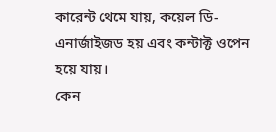কারেন্ট থেমে যায়, কয়েল ডি-এনার্জাইজড হয় এবং কন্টাক্ট ওপেন হয়ে যায়।
কেন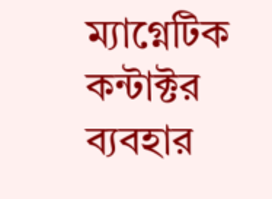ম্যাগ্নেটিক কন্টাক্টর ব্যবহার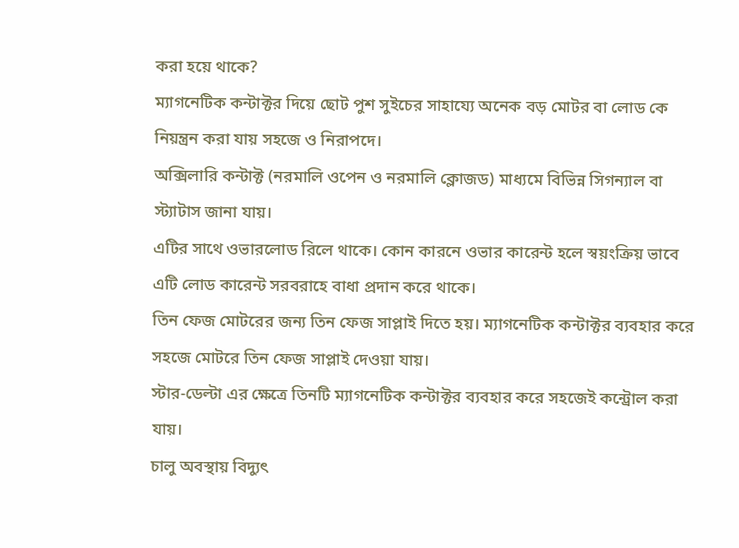করা হয়ে থাকে?
ম্যাগনেটিক কন্টাক্টর দিয়ে ছোট পুশ সুইচের সাহায্যে অনেক বড় মোটর বা লোড কে নিয়ন্ত্রন করা যায় সহজে ও নিরাপদে।
অক্সিলারি কন্টাক্ট (নরমালি ওপেন ও নরমালি ক্লোজড) মাধ্যমে বিভিন্ন সিগন্যাল বা স্ট্যাটাস জানা যায়।
এটির সাথে ওভারলোড রিলে থাকে। কোন কারনে ওভার কারেন্ট হলে স্বয়ংক্রিয় ভাবে এটি লোড কারেন্ট সরবরাহে বাধা প্রদান করে থাকে।
তিন ফেজ মোটরের জন্য তিন ফেজ সাপ্লাই দিতে হয়। ম্যাগনেটিক কন্টাক্টর ব্যবহার করে সহজে মোটরে তিন ফেজ সাপ্লাই দেওয়া যায়।
স্টার-ডেল্টা এর ক্ষেত্রে তিনটি ম্যাগনেটিক কন্টাক্টর ব্যবহার করে সহজেই কন্ট্রোল করা যায়।
চালু অবস্থায় বিদ্যুৎ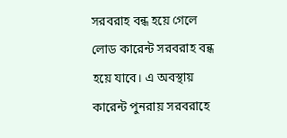সরবরাহ বন্ধ হয়ে গেলে লোড কারেন্ট সরবরাহ বন্ধ হয়ে যাবে। এ অবস্থায় কারেন্ট পুনরায় সরবরাহে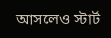আসলেও স্টার্ট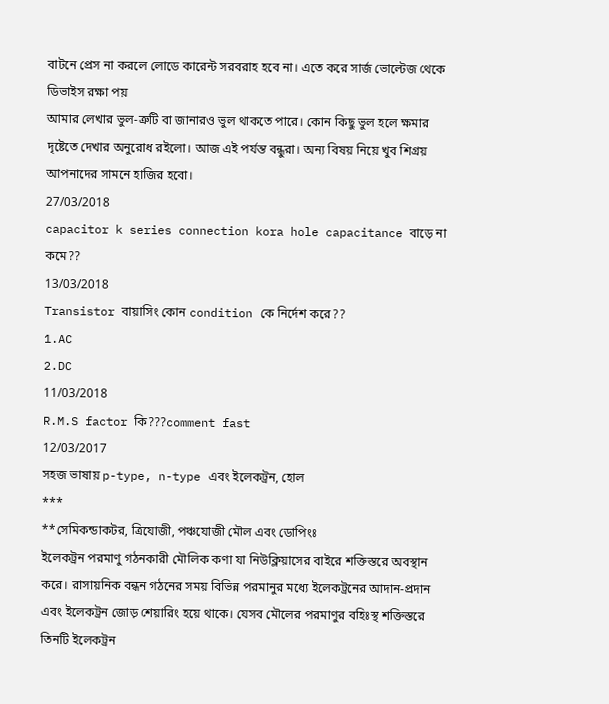বাটনে প্রেস না করলে লোডে কারেন্ট সরবরাহ হবে না। এতে করে সার্জ ভোল্টেজ থেকে ডিভাইস রক্ষা পয়
আমার লেখার ভুল-ত্রুটি বা জানারও ভুল থাকতে পারে। কোন কিছু ভুল হলে ক্ষমার দৃষ্টেতে দেখার অনুরোধ রইলো। আজ এই পর্যন্ত বন্ধুরা। অন্য বিষয় নিয়ে খুব শিগ্রয় আপনাদের সামনে হাজির হবো।
27/03/2018
capacitor k series connection kora hole capacitance বাড়ে না কমে??
13/03/2018
Transistor বায়াসিং কোন condition কে নির্দেশ করে??
1.AC
2.DC
11/03/2018
R.M.S factor কি???comment fast
12/03/2017
সহজ ভাষায় p-type, n-type এবং ইলেকট্রন, হোল
***
**সেমিকন্ডাকটর, ত্রিযোজী, পঞ্চযোজী মৌল এবং ডোপিংঃ
ইলেকট্রন পরমাণু গঠনকারী মৌলিক কণা যা নিউক্লিয়াসের বাইরে শক্তিস্তরে অবস্থান করে। রাসায়নিক বন্ধন গঠনের সময় বিভিন্ন পরমানুর মধ্যে ইলেকট্রনের আদান-প্রদান এবং ইলেকট্রন জোড় শেয়ারিং হয়ে থাকে। যেসব মৌলের পরমাণুর বহিঃস্থ শক্তিস্তরে তিনটি ইলেকট্রন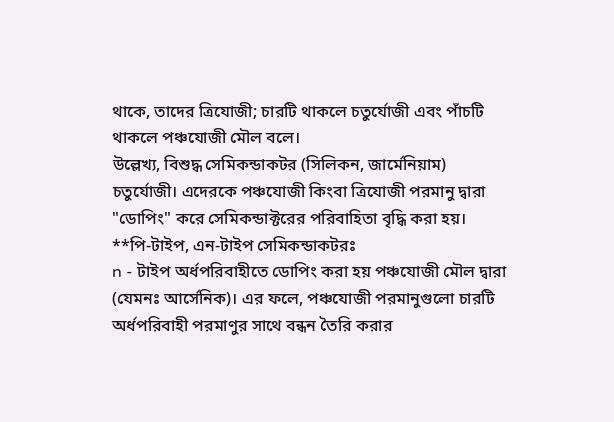থাকে, তাদের ত্রিযোজী; চারটি থাকলে চতুর্যোজী এবং পাঁচটি থাকলে পঞ্চযোজী মৌল বলে।
উল্লেখ্য, বিশুদ্ধ সেমিকন্ডাকটর (সিলিকন, জার্মেনিয়াম) চতুর্যোজী। এদেরকে পঞ্চযোজী কিংবা ত্রিযোজী পরমানু দ্বারা "ডোপিং" করে সেমিকন্ডাক্টরের পরিবাহিতা বৃদ্ধি করা হয়।
**পি-টাইপ, এন-টাইপ সেমিকন্ডাকটরঃ
n - টাইপ অর্ধপরিবাহীতে ডোপিং করা হয় পঞ্চযোজী মৌল দ্বারা (যেমনঃ আর্সেনিক)। এর ফলে, পঞ্চযোজী পরমানুগুলো চারটি অর্ধপরিবাহী পরমাণুর সাথে বন্ধন তৈরি করার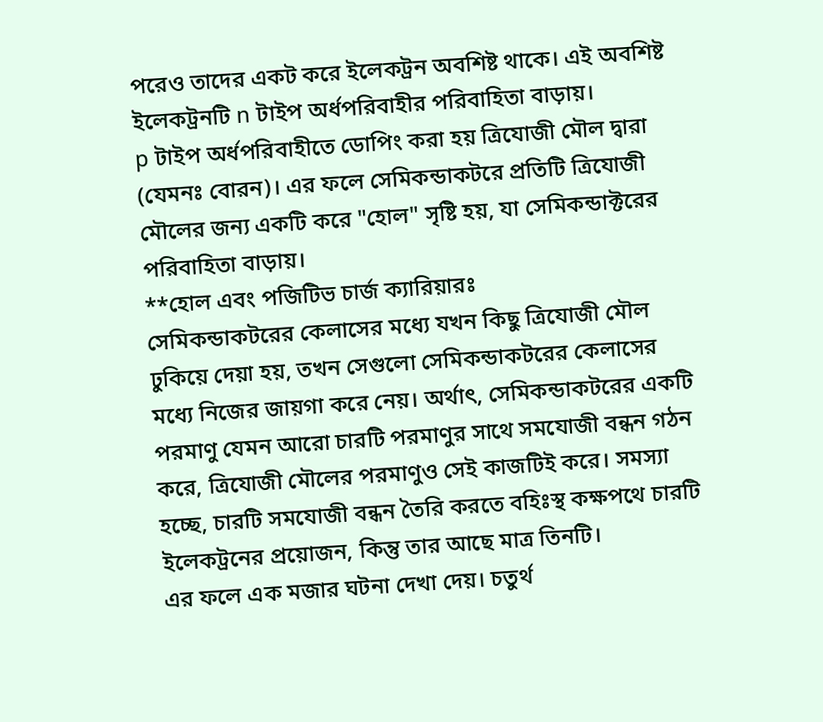পরেও তাদের একট করে ইলেকট্রন অবশিষ্ট থাকে। এই অবশিষ্ট ইলেকট্রনটি n টাইপ অর্ধপরিবাহীর পরিবাহিতা বাড়ায়।
p টাইপ অর্ধপরিবাহীতে ডোপিং করা হয় ত্রিযোজী মৌল দ্বারা (যেমনঃ বোরন)। এর ফলে সেমিকন্ডাকটরে প্রতিটি ত্রিযোজী মৌলের জন্য একটি করে "হোল" সৃষ্টি হয়, যা সেমিকন্ডাক্টরের পরিবাহিতা বাড়ায়।
**হোল এবং পজিটিভ চার্জ ক্যারিয়ারঃ
সেমিকন্ডাকটরের কেলাসের মধ্যে যখন কিছু ত্রিযোজী মৌল ঢুকিয়ে দেয়া হয়, তখন সেগুলো সেমিকন্ডাকটরের কেলাসের মধ্যে নিজের জায়গা করে নেয়। অর্থাৎ, সেমিকন্ডাকটরের একটি পরমাণু যেমন আরো চারটি পরমাণুর সাথে সমযোজী বন্ধন গঠন করে, ত্রিযোজী মৌলের পরমাণুও সেই কাজটিই করে। সমস্যা হচ্ছে, চারটি সমযোজী বন্ধন তৈরি করতে বহিঃস্থ কক্ষপথে চারটি ইলেকট্রনের প্রয়োজন, কিন্তু তার আছে মাত্র তিনটি।
এর ফলে এক মজার ঘটনা দেখা দেয়। চতুর্থ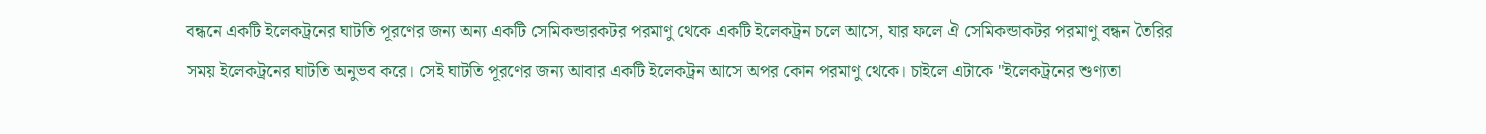বন্ধনে একটি ইলেকট্রনের ঘাটতি পূরণের জন্য অন্য একটি সেমিকন্ডারকটর পরমাণু থেকে একটি ইলেকট্রন চলে আসে, যার ফলে ঐ সেমিকন্ডাকটর পরমাণু বন্ধন তৈরির সময় ইলেকট্রনের ঘাটতি অনুভব করে। সেই ঘাটতি পূরণের জন্য আবার একটি ইলেকট্রন আসে অপর কোন পরমাণু থেকে। চাইলে এটাকে "ইলেকট্রনের শুণ্যতা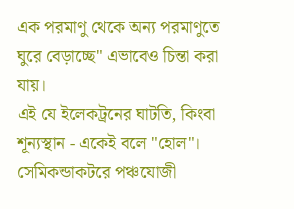এক পরমাণু থেকে অন্য পরমাণুতে ঘুরে বেড়াচ্ছে" এভাবেও চিন্তা করা যায়।
এই যে ইলেকট্রনের ঘাটতি, কিংবা শূন্যস্থান - একেই বলে "হোল"। সেমিকন্ডাকটরে পঞ্চযোজী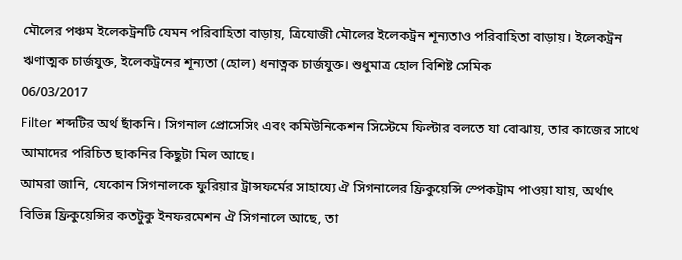মৌলের পঞ্চম ইলেকট্রনটি যেমন পরিবাহিতা বাড়ায়, ত্রিযোজী মৌলের ইলেকট্রন শূন্যতাও পরিবাহিতা বাড়ায়। ইলেকট্রন ঋণাত্মক চার্জযুক্ত, ইলেকট্রনের শূন্যতা (হোল) ধনাত্নক চার্জযুক্ত। শুধুমাত্র হোল বিশিষ্ট সেমিক
06/03/2017
Filter শব্দটির অর্থ ছাঁকনি। সিগনাল প্রোসেসিং এবং কমিউনিকেশন সিস্টেমে ফিল্টার বলতে যা বোঝায়, তার কাজের সাথে আমাদের পরিচিত ছাকনির কিছুটা মিল আছে।
আমরা জানি, যেকোন সিগনালকে ফুরিয়ার ট্রান্সফর্মের সাহায্যে ঐ সিগনালের ফ্রিকুয়েন্সি স্পেকট্রাম পাওয়া যায়, অর্থাৎ বিভিন্ন ফ্রিকুয়েন্সির কতটুকু ইনফরমেশন ঐ সিগনালে আছে, তা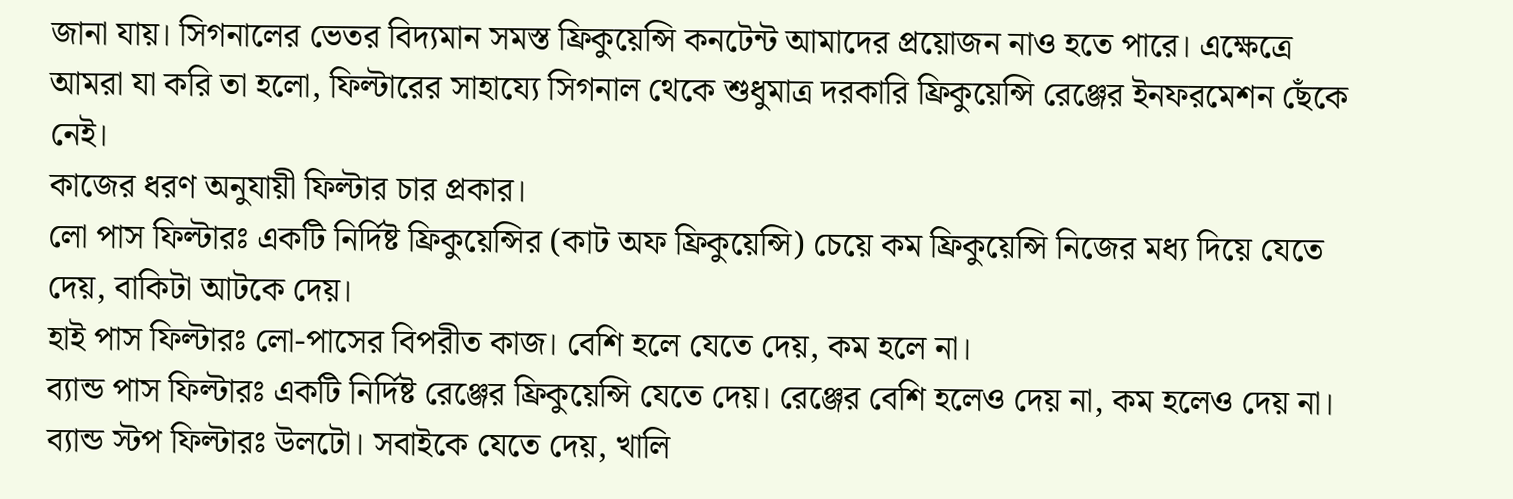জানা যায়। সিগনালের ভেতর বিদ্যমান সমস্ত ফ্রিকুয়েন্সি কনটেন্ট আমাদের প্রয়োজন নাও হতে পারে। এক্ষেত্রে আমরা যা করি তা হলো, ফিল্টারের সাহায্যে সিগনাল থেকে শুধুমাত্র দরকারি ফ্রিকুয়েন্সি রেঞ্জের ইনফরমেশন ছেঁকে নেই।
কাজের ধরণ অনুযায়ী ফিল্টার চার প্রকার।
লো পাস ফিল্টারঃ একটি নির্দিষ্ট ফ্রিকুয়েন্সির (কাট অফ ফ্রিকুয়েন্সি) চেয়ে কম ফ্রিকুয়েন্সি নিজের মধ্য দিয়ে যেতে দেয়, বাকিটা আটকে দেয়।
হাই পাস ফিল্টারঃ লো-পাসের বিপরীত কাজ। বেশি হলে যেতে দেয়, কম হলে না।
ব্যান্ড পাস ফিল্টারঃ একটি নির্দিষ্ট রেঞ্জের ফ্রিকুয়েন্সি যেতে দেয়। রেঞ্জের বেশি হলেও দেয় না, কম হলেও দেয় না।
ব্যান্ড স্টপ ফিল্টারঃ উলটো। সবাইকে যেতে দেয়, খালি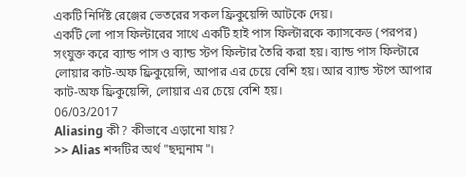একটি নির্দিষ্ট রেঞ্জের ভেতরের সকল ফ্রিকুয়েন্সি আটকে দেয়।
একটি লো পাস ফিল্টারের সাথে একটি হাই পাস ফিল্টারকে ক্যাসকেড (পরপর) সংযুক্ত করে ব্যান্ড পাস ও ব্যান্ড স্টপ ফিল্টার তৈরি করা হয়। ব্যান্ড পাস ফিল্টারে লোয়ার কাট-অফ ফ্রিকুয়েন্সি, আপার এর চেয়ে বেশি হয়। আর ব্যান্ড স্টপে আপার কাট-অফ ফ্রিকুয়েন্সি, লোয়ার এর চেয়ে বেশি হয়।
06/03/2017
Aliasing কী? কীভাবে এড়ানো যায়?
>> Alias শব্দটির অর্থ "ছদ্মনাম"।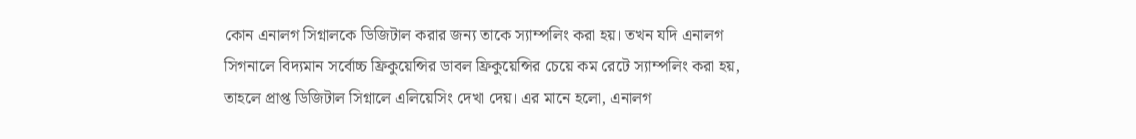কোন এনালগ সিগ্নালকে ডিজিটাল করার জন্য তাকে স্যাম্পলিং করা হয়। তখন যদি এনালগ সিগনালে বিদ্যমান সর্বোচ্চ ফ্রিকুয়েন্সির ডাবল ফ্রিকুয়েন্সির চেয়ে কম রেটে স্যাম্পলিং করা হয়, তাহলে প্রাপ্ত ডিজিটাল সিগ্নালে এলিয়েসিং দেখা দেয়। এর মানে হলো, এনালগ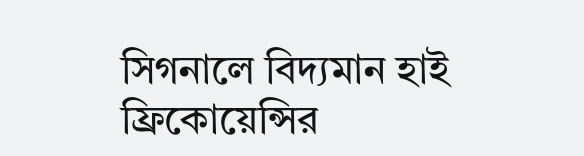সিগনালে বিদ্যমান হাই ফ্রিকোয়েন্সির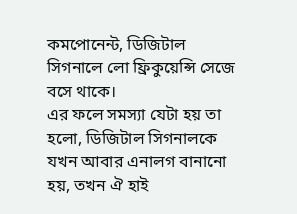কমপোনেন্ট, ডিজিটাল সিগনালে লো ফ্রিকুয়েন্সি সেজে বসে থাকে।
এর ফলে সমস্যা যেটা হয় তা হলো, ডিজিটাল সিগনালকে যখন আবার এনালগ বানানো হয়, তখন ঐ হাই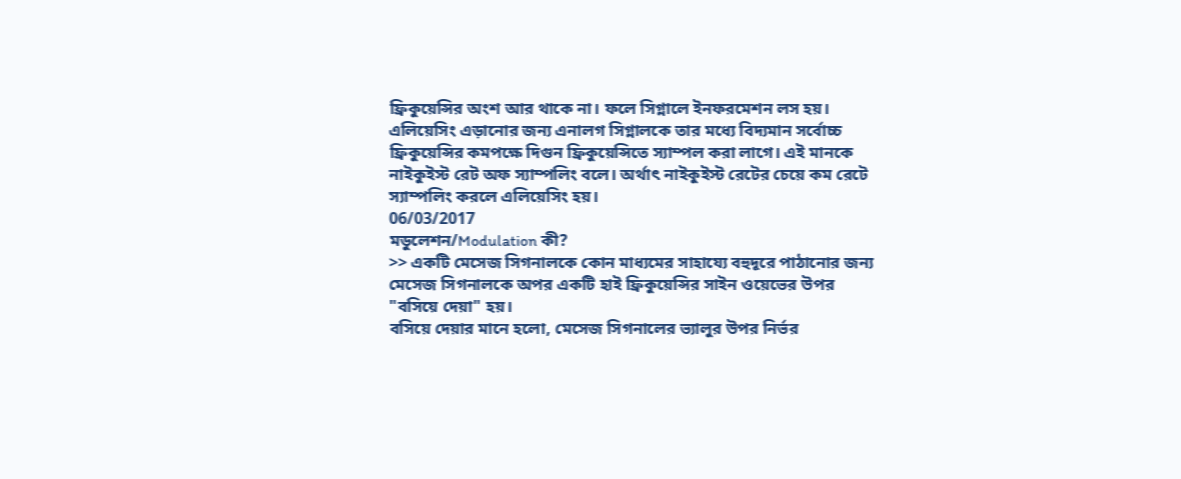ফ্রিকুয়েন্সির অংশ আর থাকে না। ফলে সিগ্নালে ইনফরমেশন লস হয়।
এলিয়েসিং এড়ানোর জন্য এনালগ সিগ্নালকে তার মধ্যে বিদ্যমান সর্বোচ্চ ফ্রিকুয়েন্সির কমপক্ষে দিগুন ফ্রিকুয়েন্সিতে স্যাম্পল করা লাগে। এই মানকে নাইকুইস্ট রেট অফ স্যাম্পলিং বলে। অর্থাৎ নাইকুইস্ট রেটের চেয়ে কম রেটে স্যাম্পলিং করলে এলিয়েসিং হয়।
06/03/2017
মডুলেশন/Modulation কী?
>> একটি মেসেজ সিগনালকে কোন মাধ্যমের সাহায্যে বহুদূরে পাঠানোর জন্য মেসেজ সিগনালকে অপর একটি হাই ফ্রিকুয়েন্সির সাইন ওয়েভের উপর "বসিয়ে দেয়া" হয়।
বসিয়ে দেয়ার মানে হলো, মেসেজ সিগনালের ভ্যালুর উপর নির্ভর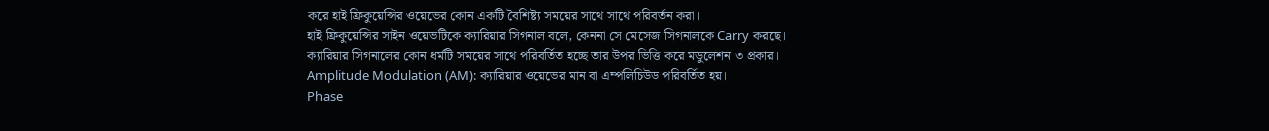করে হাই ফ্রিকুয়েন্সির ওয়েভের কোন একটি বৈশিষ্ট্য সময়ের সাথে সাথে পরিবর্তন করা।
হাই ফ্রিকুয়েন্সির সাইন ওয়েভটিকে ক্যারিয়ার সিগনাল বলে, কেননা সে মেসেজ সিগনালকে Carry করছে।
ক্যারিয়ার সিগনালের কোন ধর্মটি সময়ের সাথে পরিবর্তিত হচ্ছে তার উপর ভিত্তি করে মডুলেশন ৩ প্রকার।
Amplitude Modulation (AM): ক্যারিয়ার ওয়েভের মান বা এম্পলিচিউড পরিবর্তিত হয়।
Phase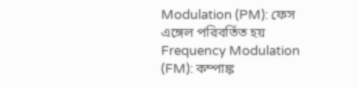Modulation (PM): ফেস এঙ্গেল পরিবর্তিত হয়
Frequency Modulation (FM): কম্পাঙ্ক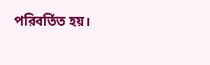পরিবর্তিত হয়।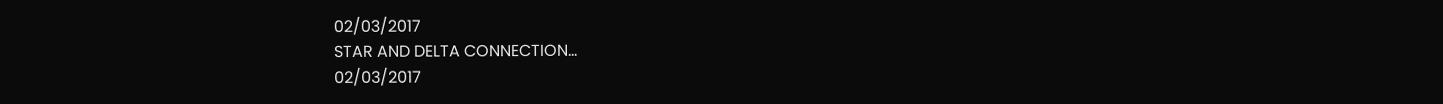02/03/2017
STAR AND DELTA CONNECTION...
02/03/2017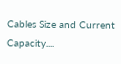Cables Size and Current Capacity....